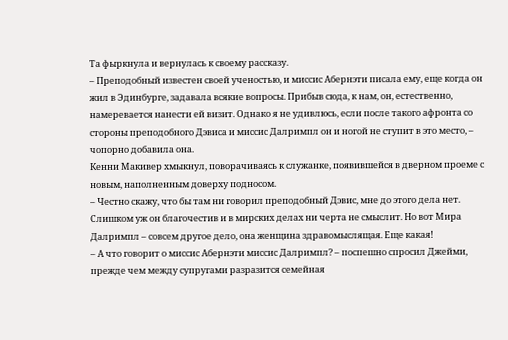Та фыркнула и вернулась к своему рассказу.
– Преподобный известен своей ученостью, и миссис Абернэти писала ему, еще когда он жил в Эдинбурге, задавала всякие вопросы. Прибыв сюда, к нам, он, естественно, намеревается нанести ей визит. Однако я не удивлюсь, если после такого афронта со стороны преподобного Дэвиса и миссис Далримпл он и ногой не ступит в это место, – чопорно добавила она.
Кенни Макивер хмыкнул, поворачиваясь к служанке, появившейся в дверном проеме с новым, наполненным доверху подносом.
– Честно скажу, что бы там ни говорил преподобный Дэвис, мне до этого дела нет. Слишком уж он благочестив и в мирских делах ни черта не смыслит. Но вот Мира Далримпл – совсем другое дело, она женщина здравомыслящая. Еще какая!
– А что говорит о миссис Абернэти миссис Далримпл? – поспешно спросил Джейми, прежде чем между супругами разразится семейная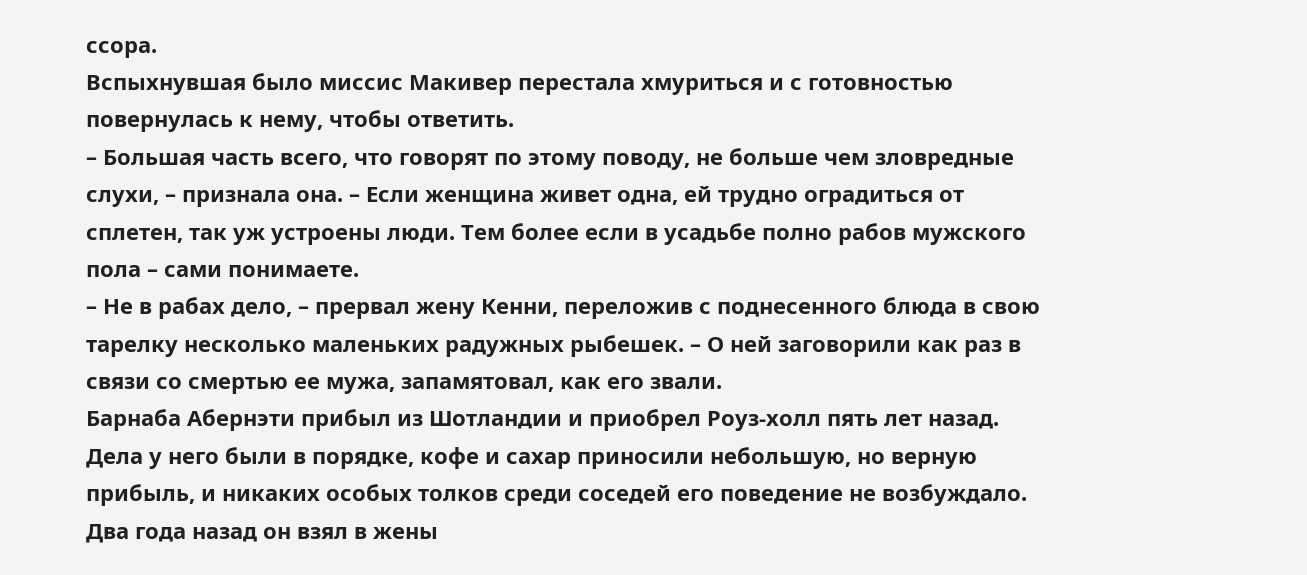ссора.
Вспыхнувшая было миссис Макивер перестала хмуриться и с готовностью повернулась к нему, чтобы ответить.
– Большая часть всего, что говорят по этому поводу, не больше чем зловредные слухи, – признала она. – Если женщина живет одна, ей трудно оградиться от сплетен, так уж устроены люди. Тем более если в усадьбе полно рабов мужского пола – сами понимаете.
– Не в рабах дело, – прервал жену Кенни, переложив с поднесенного блюда в свою тарелку несколько маленьких радужных рыбешек. – О ней заговорили как раз в связи со смертью ее мужа, запамятовал, как его звали.
Барнаба Абернэти прибыл из Шотландии и приобрел Роуз-холл пять лет назад. Дела у него были в порядке, кофе и сахар приносили небольшую, но верную прибыль, и никаких особых толков среди соседей его поведение не возбуждало. Два года назад он взял в жены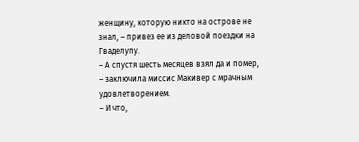женщину, которую никто на острове не знал, – привез ее из деловой поездки на Гваделупу.
– А спустя шесть месяцев взял да и помер, – заключила миссис Макивер с мрачным удовлетворением.
– И что,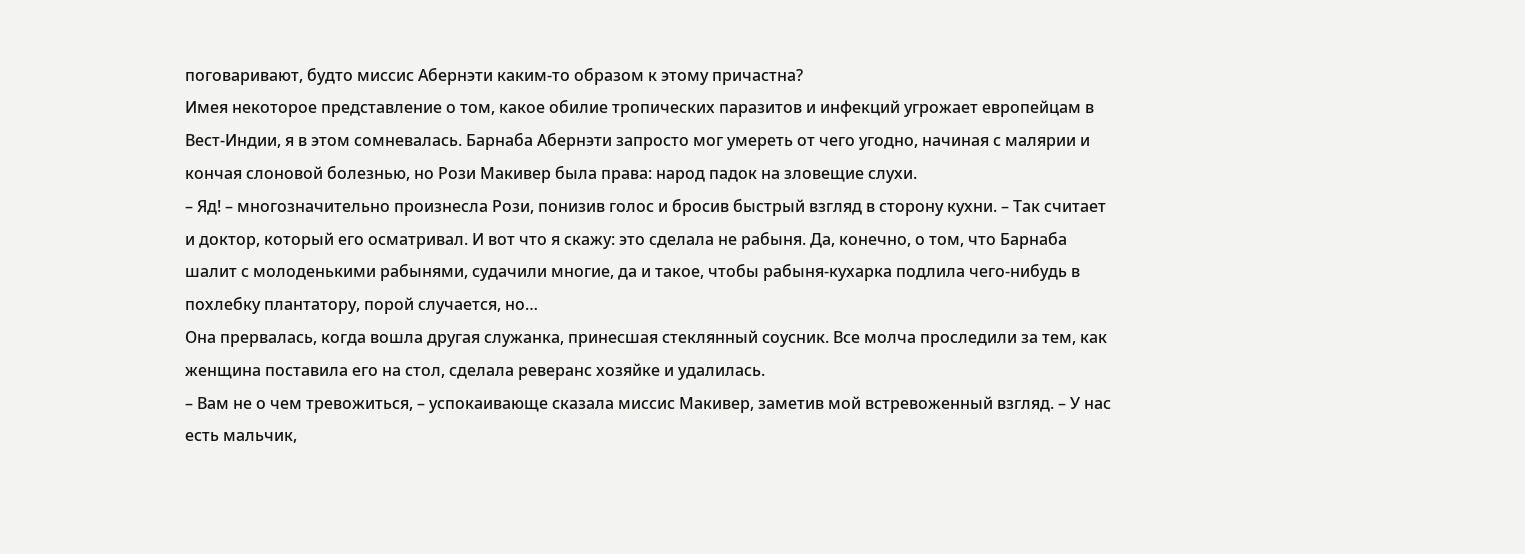поговаривают, будто миссис Абернэти каким-то образом к этому причастна?
Имея некоторое представление о том, какое обилие тропических паразитов и инфекций угрожает европейцам в Вест-Индии, я в этом сомневалась. Барнаба Абернэти запросто мог умереть от чего угодно, начиная с малярии и кончая слоновой болезнью, но Рози Макивер была права: народ падок на зловещие слухи.
– Яд! – многозначительно произнесла Рози, понизив голос и бросив быстрый взгляд в сторону кухни. – Так считает и доктор, который его осматривал. И вот что я скажу: это сделала не рабыня. Да, конечно, о том, что Барнаба шалит с молоденькими рабынями, судачили многие, да и такое, чтобы рабыня-кухарка подлила чего-нибудь в похлебку плантатору, порой случается, но…
Она прервалась, когда вошла другая служанка, принесшая стеклянный соусник. Все молча проследили за тем, как женщина поставила его на стол, сделала реверанс хозяйке и удалилась.
– Вам не о чем тревожиться, – успокаивающе сказала миссис Макивер, заметив мой встревоженный взгляд. – У нас есть мальчик,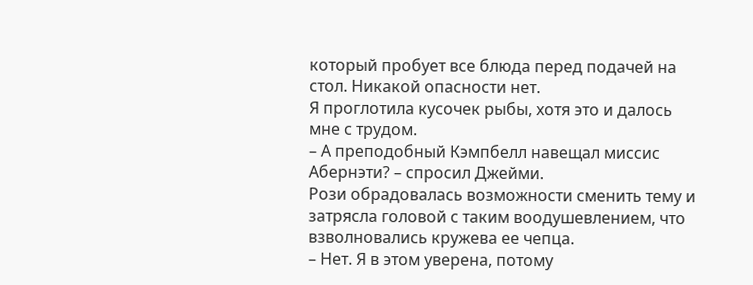который пробует все блюда перед подачей на стол. Никакой опасности нет.
Я проглотила кусочек рыбы, хотя это и далось мне с трудом.
– А преподобный Кэмпбелл навещал миссис Абернэти? – спросил Джейми.
Рози обрадовалась возможности сменить тему и затрясла головой с таким воодушевлением, что взволновались кружева ее чепца.
– Нет. Я в этом уверена, потому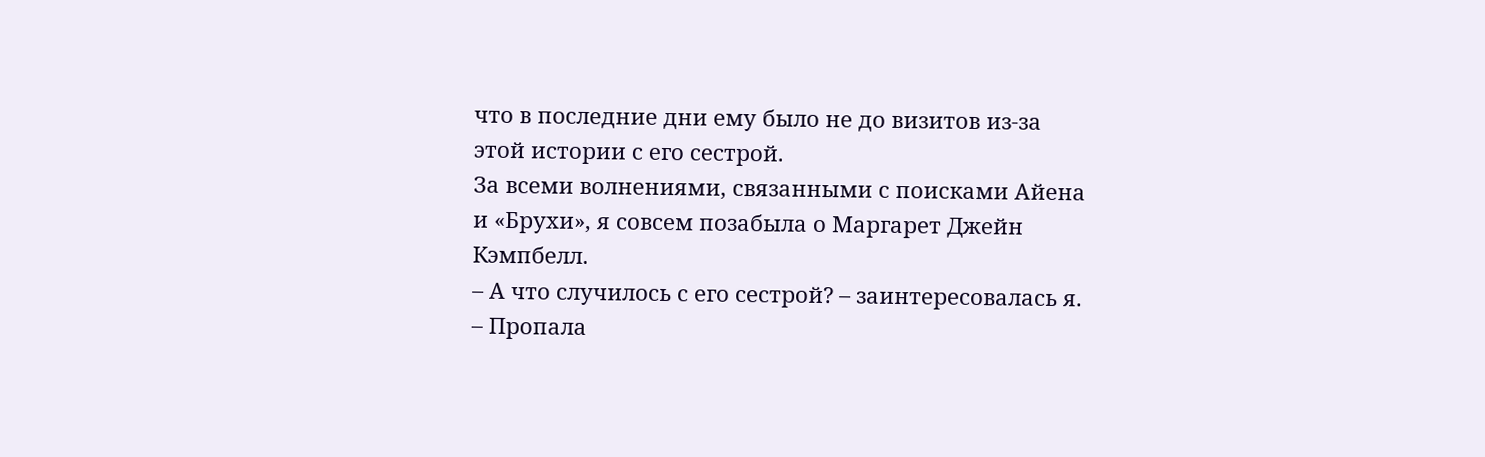что в последние дни ему было не до визитов из-за этой истории с его сестрой.
За всеми волнениями, связанными с поисками Айена и «Брухи», я совсем позабыла о Маргарет Джейн Кэмпбелл.
– А что случилось с его сестрой? – заинтересовалась я.
– Пропала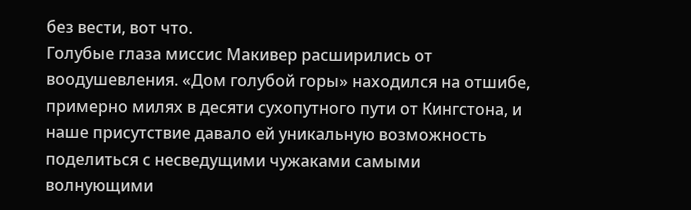без вести, вот что.
Голубые глаза миссис Макивер расширились от воодушевления. «Дом голубой горы» находился на отшибе, примерно милях в десяти сухопутного пути от Кингстона, и наше присутствие давало ей уникальную возможность поделиться с несведущими чужаками самыми волнующими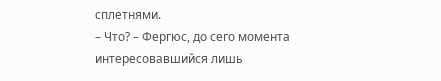сплетнями.
– Что? – Фергюс, до сего момента интересовавшийся лишь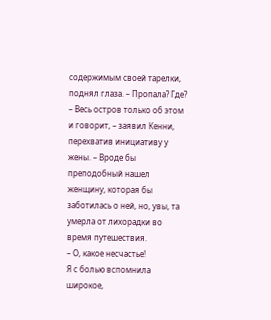содержимым своей тарелки, поднял глаза. – Пропала? Где?
– Весь остров только об этом и говорит, – заявил Кенни, перехватив инициативу у жены. – Вроде бы преподобный нашел женщину, которая бы заботилась о ней, но, увы, та умерла от лихорадки во время путешествия.
– О, какое несчастье!
Я с болью вспомнила широкое,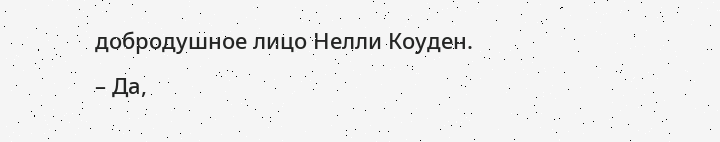добродушное лицо Нелли Коуден.
– Да,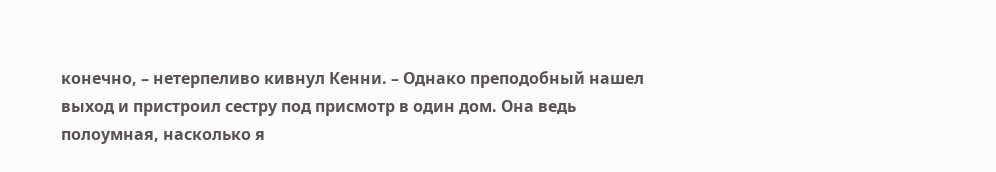конечно, – нетерпеливо кивнул Кенни. – Однако преподобный нашел выход и пристроил сестру под присмотр в один дом. Она ведь полоумная, насколько я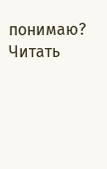понимаю?
Читать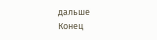дальше
Конец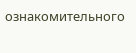ознакомительного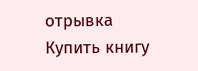отрывка
Купить книгу